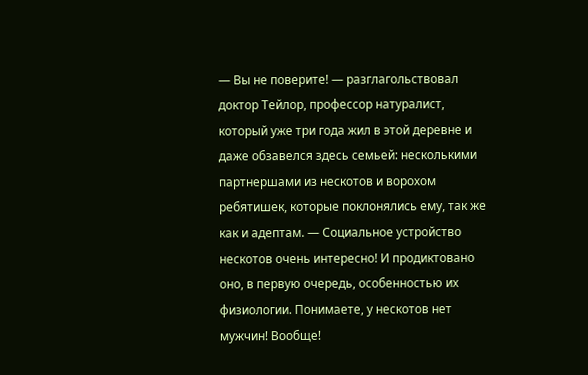— Вы не поверите! — разглагольствовал доктор Тейлор, профессор натуралист, который уже три года жил в этой деревне и даже обзавелся здесь семьей: несколькими партнершами из нескотов и ворохом ребятишек, которые поклонялись ему, так же как и адептам. — Социальное устройство нескотов очень интересно! И продиктовано оно, в первую очередь, особенностью их физиологии. Понимаете, у нескотов нет мужчин! Вообще!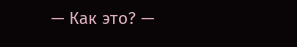— Как это? —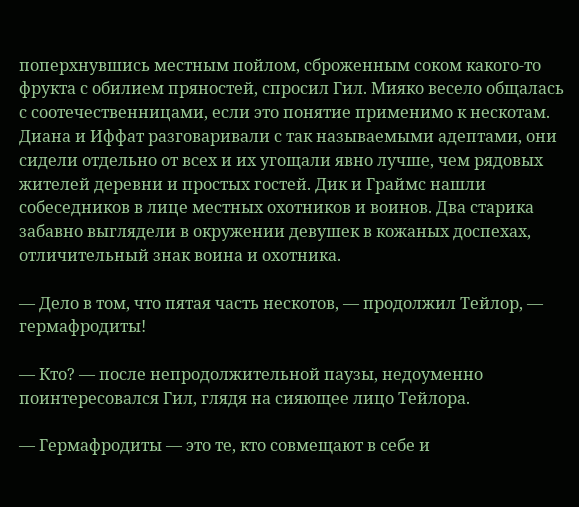поперхнувшись местным пойлом, сброженным соком какого-то фрукта с обилием пряностей, спросил Гил. Мияко весело общалась с соотечественницами, если это понятие применимо к нескотам. Диана и Иффат разговаривали с так называемыми адептами, они сидели отдельно от всех и их угощали явно лучше, чем рядовых жителей деревни и простых гостей. Дик и Граймс нашли собеседников в лице местных охотников и воинов. Два старика забавно выглядели в окружении девушек в кожаных доспехах, отличительный знак воина и охотника.

— Дело в том, что пятая часть нескотов, — продолжил Тейлор, — гермафродиты!

— Кто? — после непродолжительной паузы, недоуменно поинтересовался Гил, глядя на сияющее лицо Тейлора.

— Гермафродиты — это те, кто совмещают в себе и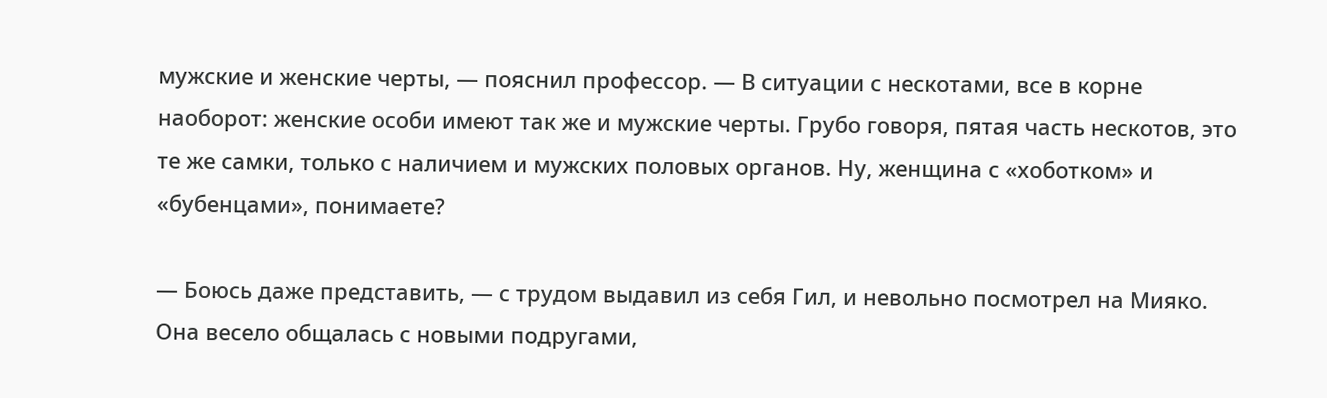мужские и женские черты, — пояснил профессор. — В ситуации с нескотами, все в корне наоборот: женские особи имеют так же и мужские черты. Грубо говоря, пятая часть нескотов, это те же самки, только с наличием и мужских половых органов. Ну, женщина с «хоботком» и «бубенцами», понимаете?

— Боюсь даже представить, — с трудом выдавил из себя Гил, и невольно посмотрел на Мияко. Она весело общалась с новыми подругами,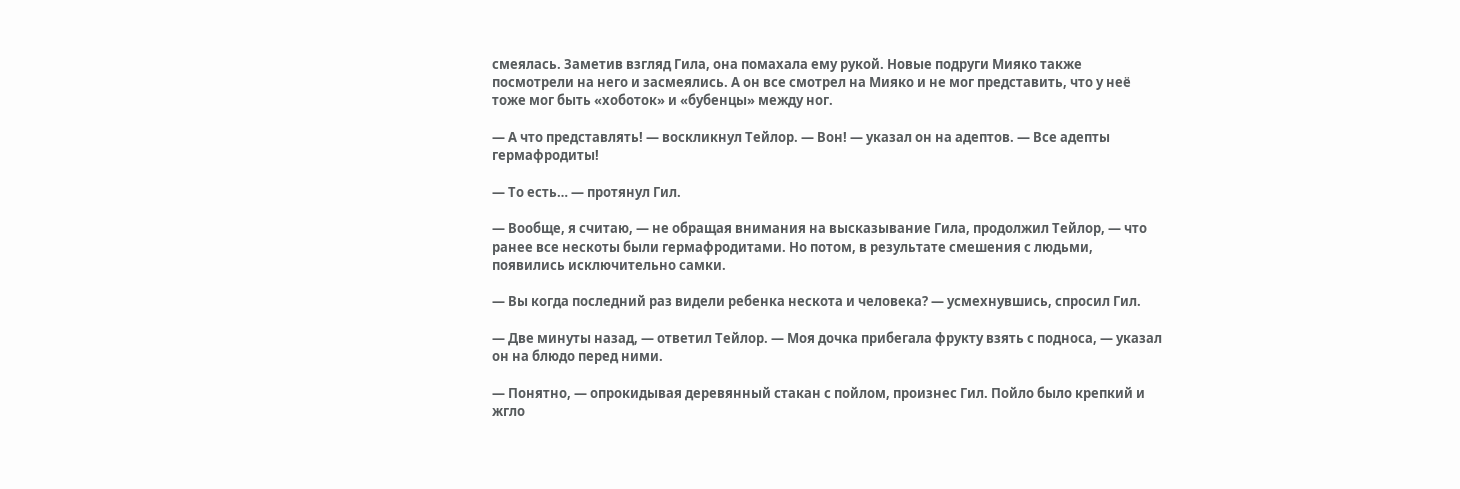смеялась. Заметив взгляд Гила, она помахала ему рукой. Новые подруги Мияко также посмотрели на него и засмеялись. А он все смотрел на Мияко и не мог представить, что у неё тоже мог быть «хоботок» и «бубенцы» между ног.

— А что представлять! — воскликнул Тейлор. — Вон! — указал он на адептов. — Все адепты гермафродиты!

— То есть… — протянул Гил.

— Вообще, я считаю, — не обращая внимания на высказывание Гила, продолжил Тейлор, — что ранее все нескоты были гермафродитами. Но потом, в результате смешения с людьми, появились исключительно самки.

— Вы когда последний раз видели ребенка нескота и человека? — усмехнувшись, спросил Гил.

— Две минуты назад, — ответил Тейлор. — Моя дочка прибегала фрукту взять с подноса, — указал он на блюдо перед ними.

— Понятно, — опрокидывая деревянный стакан с пойлом, произнес Гил. Пойло было крепкий и жгло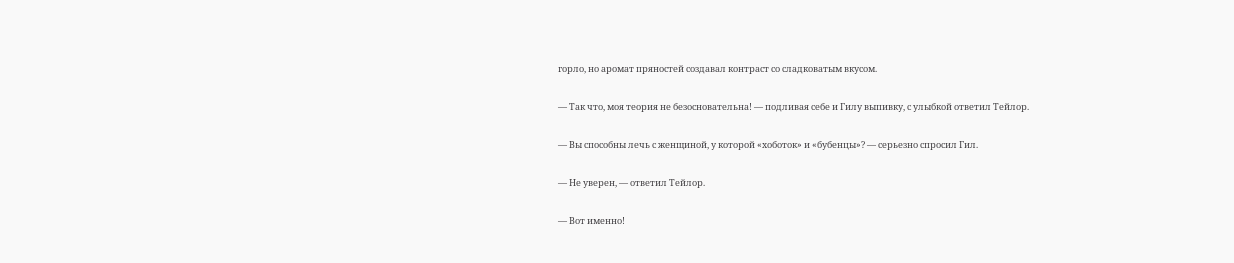горло, но аромат пряностей создавал контраст со сладковатым вкусом.

— Так что, моя теория не безосновательна! — подливая себе и Гилу выпивку, с улыбкой ответил Тейлор.

— Вы способны лечь с женщиной, у которой «хоботок» и «бубенцы»? — серьезно спросил Гил.

— Не уверен, — ответил Тейлор.

— Вот именно!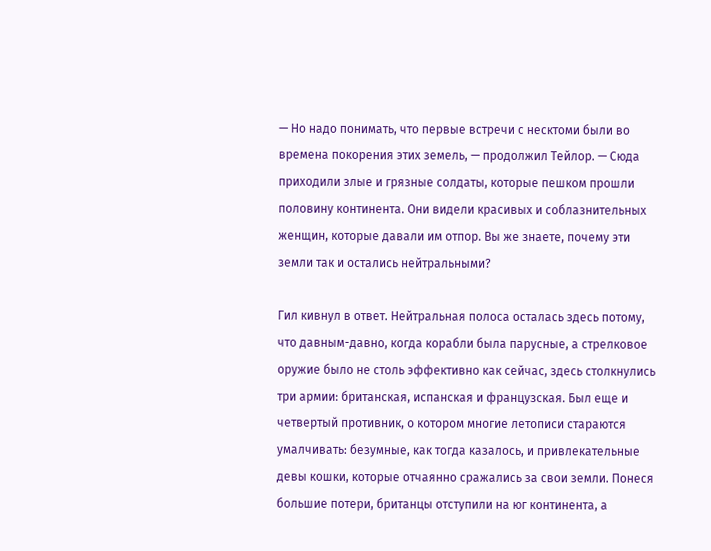— Но надо понимать, что первые встречи с несктоми были во времена покорения этих земель, — продолжил Тейлор. — Сюда приходили злые и грязные солдаты, которые пешком прошли половину континента. Они видели красивых и соблазнительных женщин, которые давали им отпор. Вы же знаете, почему эти земли так и остались нейтральными?

Гил кивнул в ответ. Нейтральная полоса осталась здесь потому, что давным-давно, когда корабли была парусные, а стрелковое оружие было не столь эффективно как сейчас, здесь столкнулись три армии: британская, испанская и французская. Был еще и четвертый противник, о котором многие летописи стараются умалчивать: безумные, как тогда казалось, и привлекательные девы кошки, которые отчаянно сражались за свои земли. Понеся большие потери, британцы отступили на юг континента, а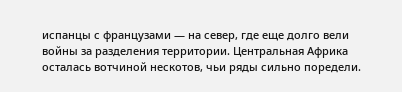испанцы с французами — на север, где еще долго вели войны за разделения территории. Центральная Африка осталась вотчиной нескотов, чьи ряды сильно поредели.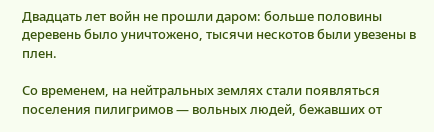Двадцать лет войн не прошли даром: больше половины деревень было уничтожено, тысячи нескотов были увезены в плен.

Со временем, на нейтральных землях стали появляться поселения пилигримов — вольных людей, бежавших от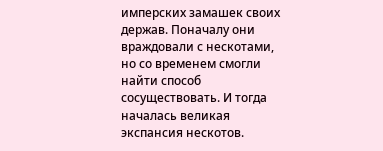имперских замашек своих держав. Поначалу они враждовали с нескотами, но со временем смогли найти способ сосуществовать. И тогда началась великая экспансия нескотов.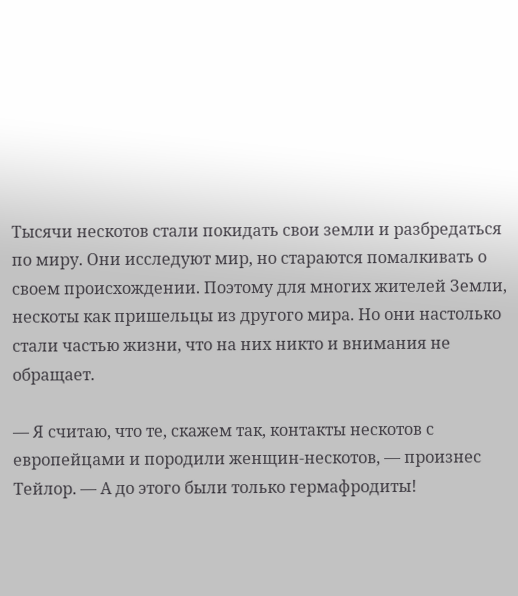Тысячи нескотов стали покидать свои земли и разбредаться по миру. Они исследуют мир, но стараются помалкивать о своем происхождении. Поэтому для многих жителей Земли, нескоты как пришельцы из другого мира. Но они настолько стали частью жизни, что на них никто и внимания не обращает.

— Я считаю, что те, скажем так, контакты нескотов с европейцами и породили женщин-нескотов, — произнес Тейлор. — А до этого были только гермафродиты!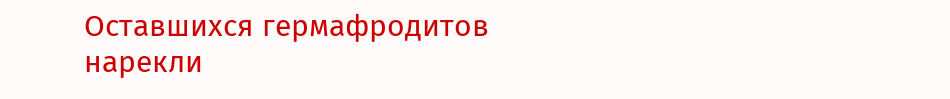Оставшихся гермафродитов нарекли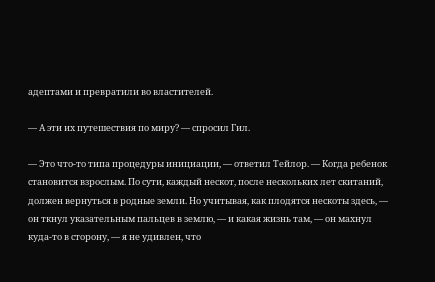адептами и превратили во властителей.

— А эти их путешествия по миру? — спросил Гил.

— Это что-то типа процедуры инициации, — ответил Тейлор. — Когда ребенок становится взрослым. По сути, каждый нескот, после нескольких лет скитаний, должен вернуться в родные земли. Но учитывая, как плодятся нескоты здесь, — он ткнул указательным пальцев в землю, — и какая жизнь там, — он махнул куда-то в сторону, — я не удивлен, что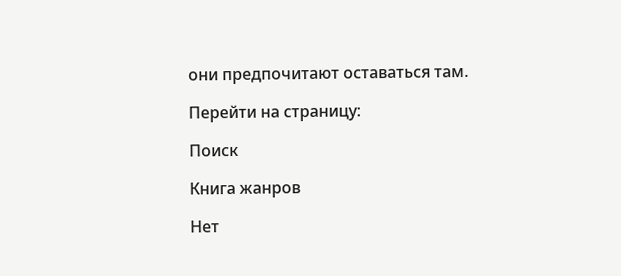они предпочитают оставаться там.

Перейти на страницу:

Поиск

Книга жанров

Нет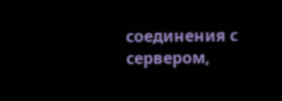соединения с сервером,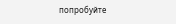попробуйте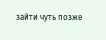зайти чуть позже